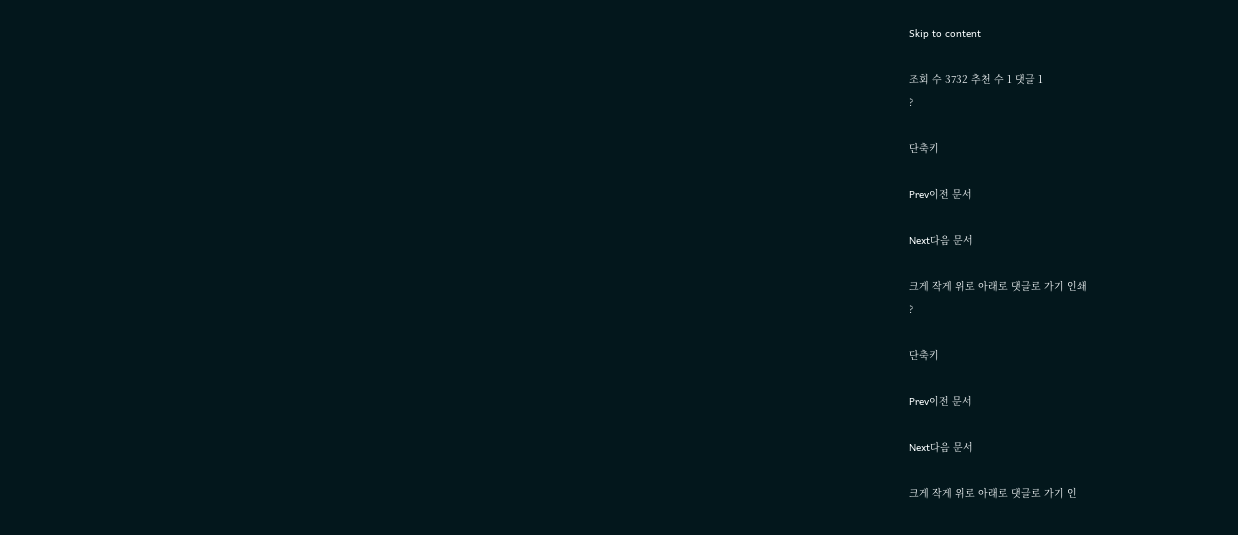Skip to content

조회 수 3732 추천 수 1 댓글 1
?

단축키

Prev이전 문서

Next다음 문서

크게 작게 위로 아래로 댓글로 가기 인쇄
?

단축키

Prev이전 문서

Next다음 문서

크게 작게 위로 아래로 댓글로 가기 인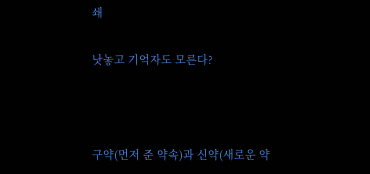쇄

낫놓고 기억자도 모른다?



구약(먼저 준 약속)과 신약(새로운 약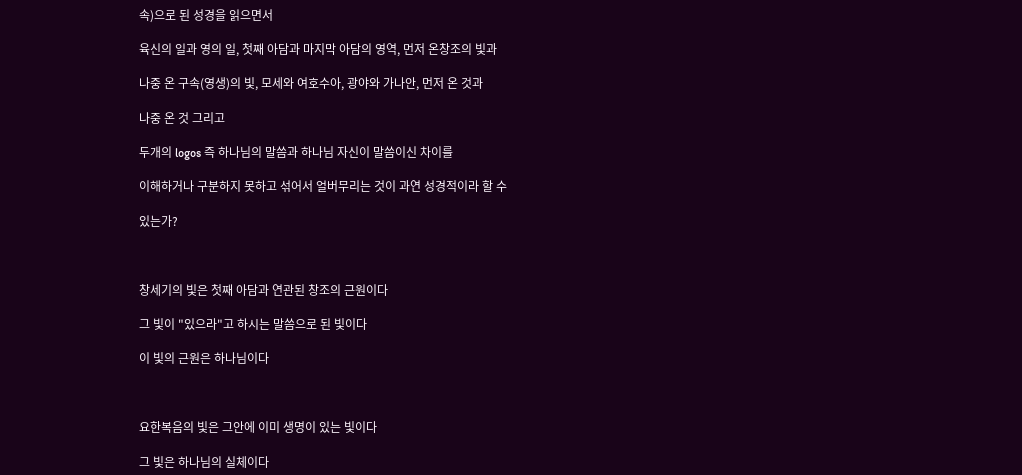속)으로 된 성경을 읽으면서

육신의 일과 영의 일, 첫째 아담과 마지막 아담의 영역, 먼저 온창조의 빛과

나중 온 구속(영생)의 빛, 모세와 여호수아, 광야와 가나안, 먼저 온 것과

나중 온 것 그리고

두개의 logos 즉 하나님의 말씀과 하나님 자신이 말씀이신 차이를

이해하거나 구분하지 못하고 섞어서 얼버무리는 것이 과연 성경적이라 할 수

있는가?



창세기의 빛은 첫째 아담과 연관된 창조의 근원이다

그 빛이 "있으라"고 하시는 말씀으로 된 빛이다

이 빛의 근원은 하나님이다



요한복음의 빛은 그안에 이미 생명이 있는 빛이다

그 빛은 하나님의 실체이다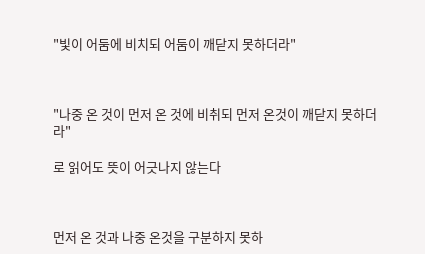"빛이 어둠에 비치되 어둠이 깨닫지 못하더라"



"나중 온 것이 먼저 온 것에 비취되 먼저 온것이 깨닫지 못하더라"

로 읽어도 뜻이 어긋나지 않는다



먼저 온 것과 나중 온것을 구분하지 못하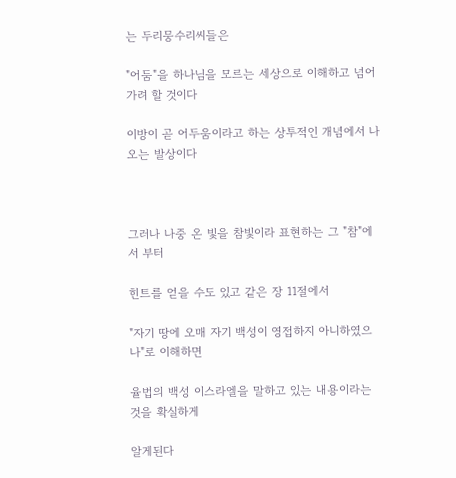는 두리뭉수리씨들은

"어둠"을 하나님을 모르는 세상으로 이해하고 넘어가려 할 것이다

이방이 곧 어두움이라고 하는 상투적인 개념에서 나오는 발상이다



그러나 나중 온 빛을 참빛이라 표현하는 그 "참"에서 부터

힌트를 얻을 수도 있고 같은 장 11절에서

"자기 땅에 오매 자기 백성이 영접하지 아니하였으나"로 이해하면

율법의 백성 이스라엘을 말하고 있는 내용이라는 것을 확실하게

알게된다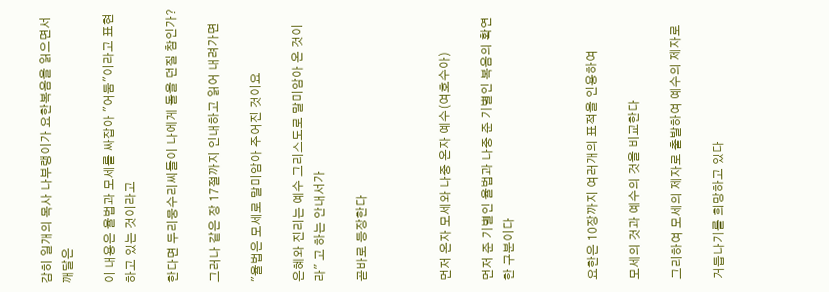감히 일개의 목사 나부랭이가 요한복음을 읽으면서 깨달은

이 내용은 율법과 모세를 싸잡아 "어둠"이라고 표현하고 있는 것이라고

한다면 두리뭉수리씨들이 나에게 돌을 던질 참인가?

그러나 같은 장 17절까지 인내하고 읽어 내려가면

"율법은 모세로 말미암아 주어진 것이요

은혜와 진리는 예수 그리스도로 말미암아 온 것이라" 고 하는 안내서가

곧바로 등장한다



먼저 온자 모세와 나중 온자 예수(여호수아)

먼저 준 기별인 율법과 나중 준 기별인 복음의 확연한 구분이다



요한은 10장까지 여러개의 표적을 인용하여

모세의 것과 예수의 것을 비교한다

그리하여 모세의 제자로 출발하여 예수의 제자로

거듭나기를 희망하고 있다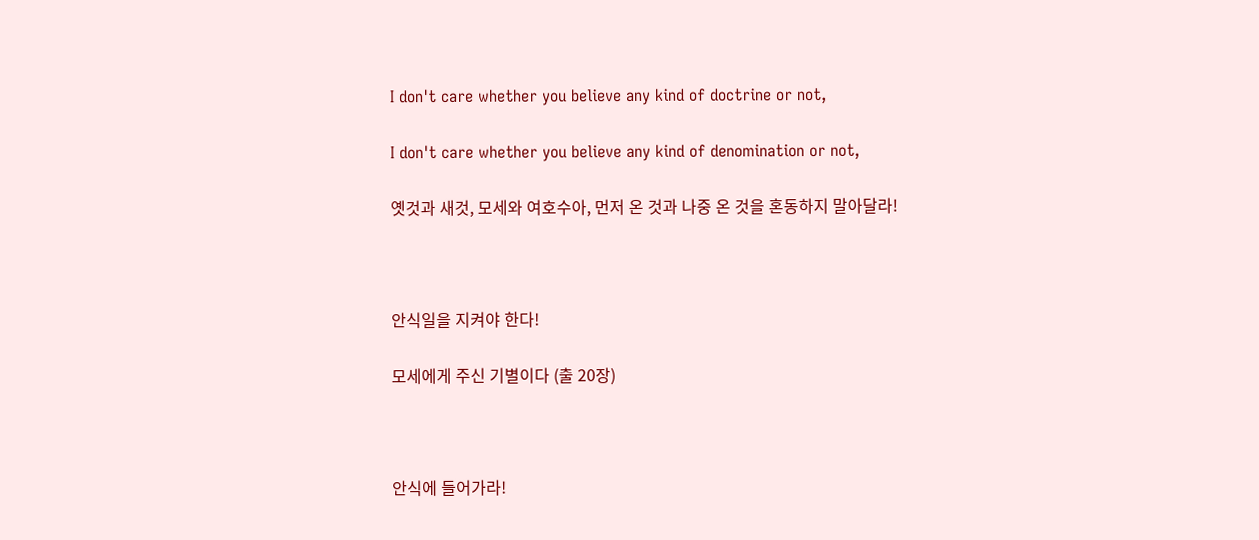I don't care whether you believe any kind of doctrine or not,

I don't care whether you believe any kind of denomination or not,

옛것과 새것, 모세와 여호수아, 먼저 온 것과 나중 온 것을 혼동하지 말아달라!



안식일을 지켜야 한다!

모세에게 주신 기별이다 (출 20장)



안식에 들어가라!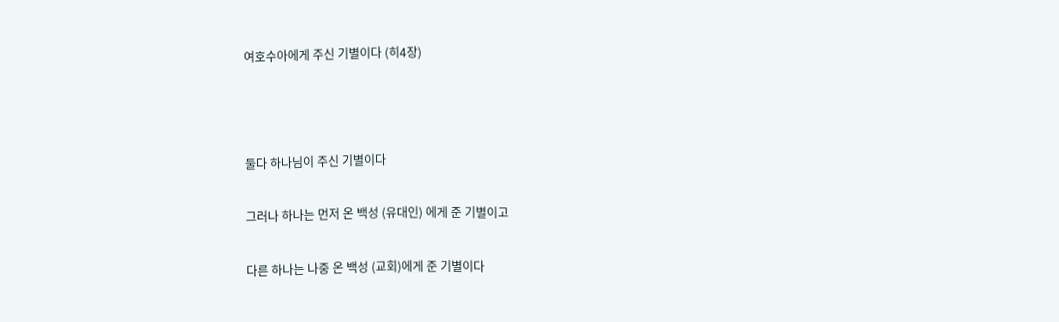여호수아에게 주신 기별이다 (히4장)



둘다 하나님이 주신 기별이다

그러나 하나는 먼저 온 백성 (유대인) 에게 준 기별이고

다른 하나는 나중 온 백성 (교회)에게 준 기별이다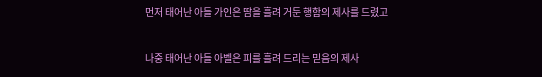먼저 태어난 아들 가인은 땀을 흘려 거둔 행함의 제사를 드렸고

나중 태어난 아들 아벨은 피를 흘려 드리는 믿음의 제사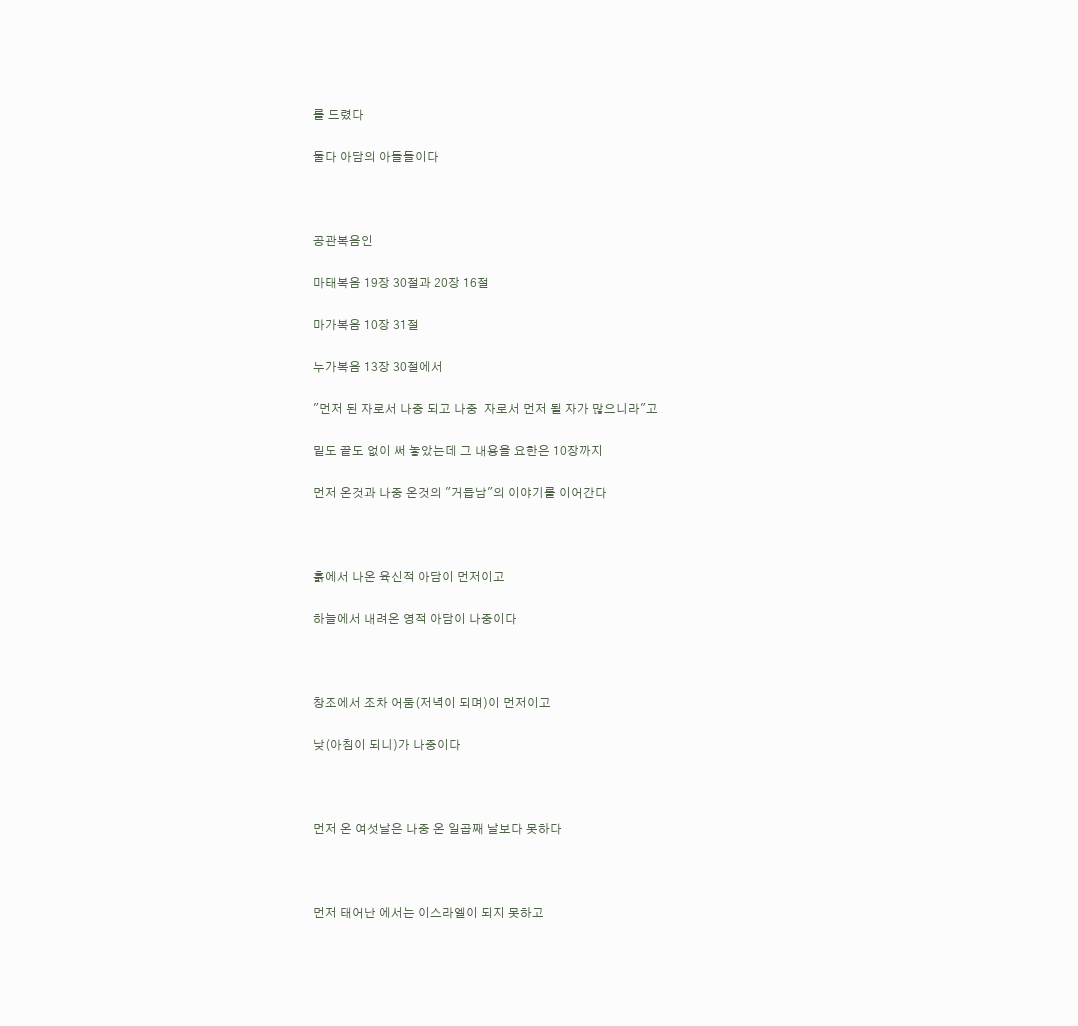를 드렸다

둘다 아담의 아들들이다



공관복음인

마태복음 19장 30절과 20장 16절

마가복음 10장 31절

누가복음 13장 30절에서

"먼저 된 자로서 나중 되고 나중  자로서 먼저 될 자가 많으니라"고

밑도 끝도 없이 써 놓았는데 그 내용을 요한은 10장까지

먼저 온것과 나중 온것의 "거듭남"의 이야기를 이어간다



흙에서 나온 육신적 아담이 먼저이고

하늘에서 내려온 영적 아담이 나중이다



창조에서 조차 어둠(저녁이 되며)이 먼저이고

낮(아침이 되니)가 나중이다



먼저 온 여섯날은 나중 온 일곱째 날보다 못하다



먼저 태어난 에서는 이스라엘이 되지 못하고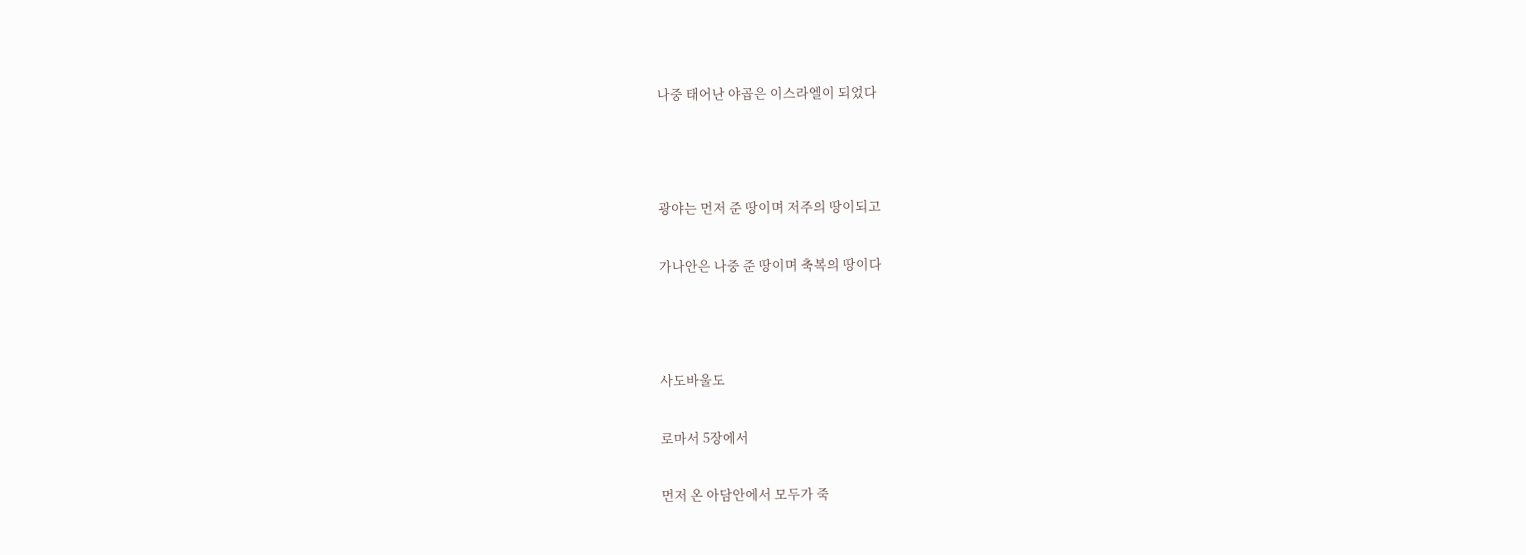나중 태어난 야곱은 이스라엘이 되었다



광야는 먼저 준 땅이며 저주의 땅이되고

가나안은 나중 준 땅이며 축복의 땅이다



사도바울도

로마서 5장에서

먼저 온 아담안에서 모두가 죽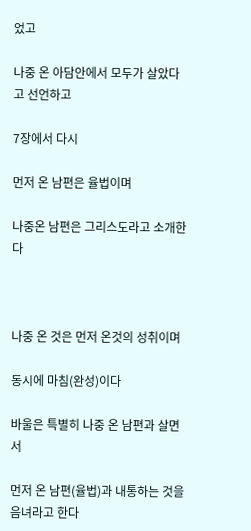었고

나중 온 아담안에서 모두가 살았다고 선언하고

7장에서 다시

먼저 온 남편은 율법이며

나중온 남편은 그리스도라고 소개한다



나중 온 것은 먼저 온것의 성취이며

동시에 마침(완성)이다

바울은 특별히 나중 온 남편과 살면서

먼저 온 남편(율법)과 내통하는 것을 음녀라고 한다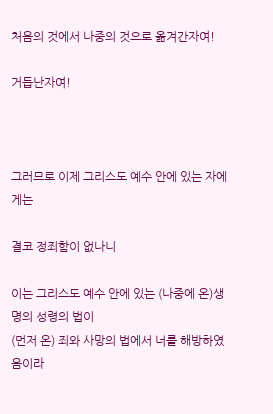처음의 것에서 나중의 것으로 옮겨간자여!

거듭난자여!



그러므로 이제 그리스도 예수 안에 있는 자에게는

결코 정죄함이 없나니

이는 그리스도 예수 안에 있는 (나중에 온)생명의 성령의 법이
(먼저 온) 죄와 사망의 법에서 너를 해방하였음이라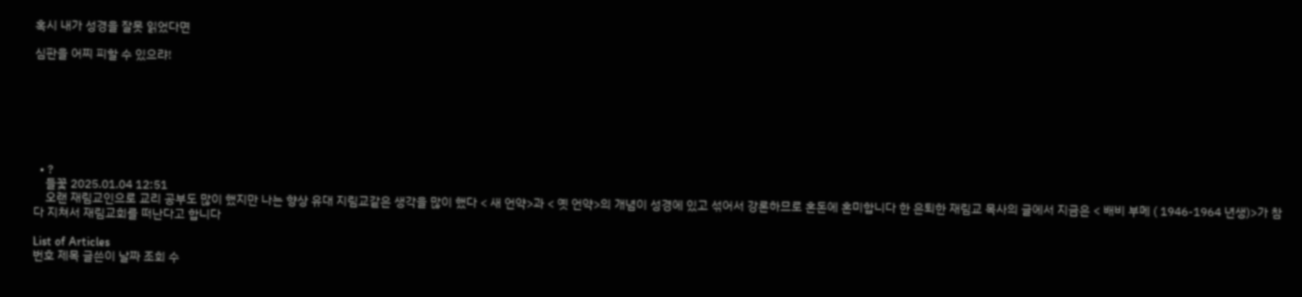혹시 내가 성경을 잘못 읽었다면

심판을 어찌 피할 수 있으랴!







  • ?
    들꽃 2025.01.04 12:51
    오랜 재림교인으로 교리 공부도 많이 했지만 나는 향상 유대 지림교같은 생각을 많이 했다 < 새 언약>과 < 옛 언약>의 개념이 성경에 있고 섞어서 강론하므로 혼돈에 혼미합니다 한 은퇴한 재림교 목사의 글에서 지금은 < 배비 부메 ( 1946-1964 년생)>가 참다 지쳐서 재림교회를 떠난다고 합니다

List of Articles
번호 제목 글쓴이 날짜 조회 수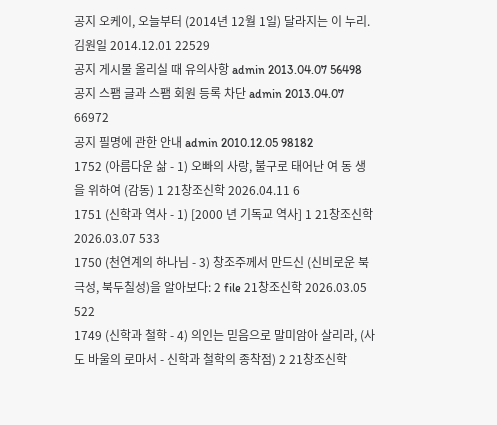공지 오케이, 오늘부터 (2014년 12월 1일) 달라지는 이 누리. 김원일 2014.12.01 22529
공지 게시물 올리실 때 유의사항 admin 2013.04.07 56498
공지 스팸 글과 스팸 회원 등록 차단 admin 2013.04.07 66972
공지 필명에 관한 안내 admin 2010.12.05 98182
1752 (아름다운 삶 - 1) 오빠의 사랑, 불구로 태어난 여 동 생 을 위하여 (감동) 1 21창조신학 2026.04.11 6
1751 (신학과 역사 - 1) [2000 년 기독교 역사] 1 21창조신학 2026.03.07 533
1750 (천연계의 하나님 - 3) 창조주께서 만드신 (신비로운 북극성, 북두칠성)을 알아보다: 2 file 21창조신학 2026.03.05 522
1749 (신학과 철학 - 4) 의인는 믿음으로 말미암아 살리라, (사도 바울의 로마서 - 신학과 철학의 종착점) 2 21창조신학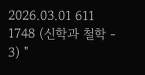2026.03.01 611
1748 (신학과 철학 - 3) "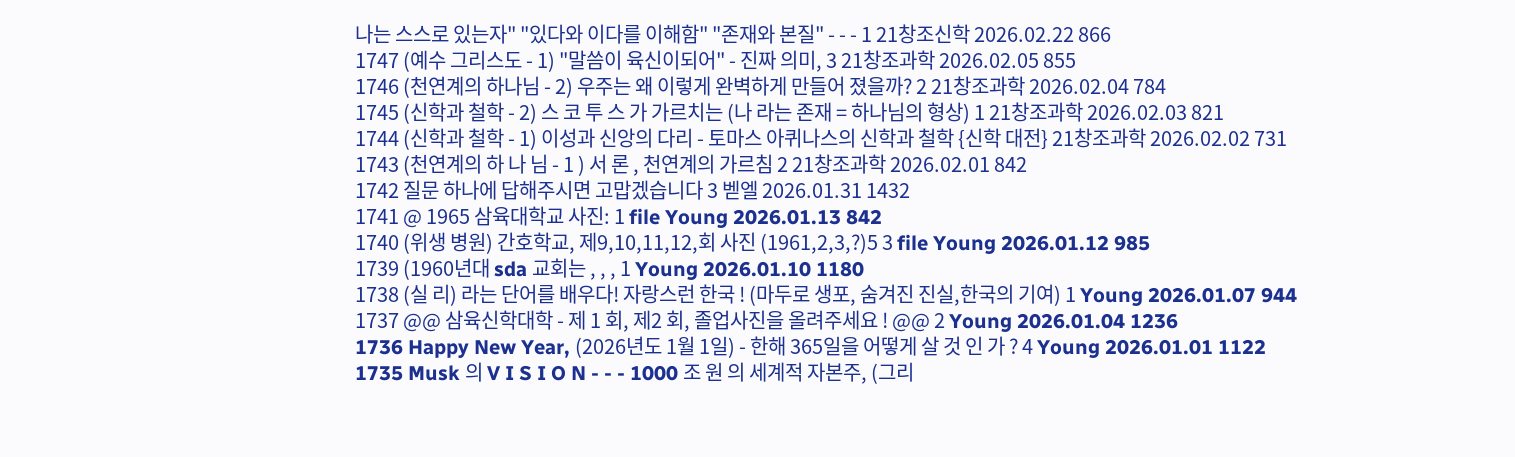나는 스스로 있는자" "있다와 이다를 이해함" "존재와 본질" - - - 1 21창조신학 2026.02.22 866
1747 (예수 그리스도 - 1) "말씀이 육신이되어" - 진짜 의미, 3 21창조과학 2026.02.05 855
1746 (천연계의 하나님 - 2) 우주는 왜 이렇게 완벽하게 만들어 졌을까? 2 21창조과학 2026.02.04 784
1745 (신학과 철학 - 2) 스 코 투 스 가 가르치는 (나 라는 존재 = 하나님의 형상) 1 21창조과학 2026.02.03 821
1744 (신학과 철학 - 1) 이성과 신앙의 다리 - 토마스 아퀴나스의 신학과 철학 {신학 대전} 21창조과학 2026.02.02 731
1743 (천연계의 하 나 님 - 1 ) 서 론 , 천연계의 가르침 2 21창조과학 2026.02.01 842
1742 질문 하나에 답해주시면 고맙겠습니다 3 벧엘 2026.01.31 1432
1741 @ 1965 삼육대학교 사진: 1 file Young 2026.01.13 842
1740 (위생 병원) 간호학교, 제9,10,11,12,회 사진 (1961,2,3,?)5 3 file Young 2026.01.12 985
1739 (1960년대 sda 교회는 , , , 1 Young 2026.01.10 1180
1738 (실 리) 라는 단어를 배우다! 자랑스런 한국 ! (마두로 생포, 숨겨진 진실,한국의 기여) 1 Young 2026.01.07 944
1737 @@ 삼육신학대학 - 제 1 회, 제2 회, 졸업사진을 올려주세요 ! @@ 2 Young 2026.01.04 1236
1736 Happy New Year, (2026년도 1월 1일) - 한해 365일을 어떻게 살 것 인 가 ? 4 Young 2026.01.01 1122
1735 Musk 의 V I S I O N - - - 1000 조 원 의 세계적 자본주, (그리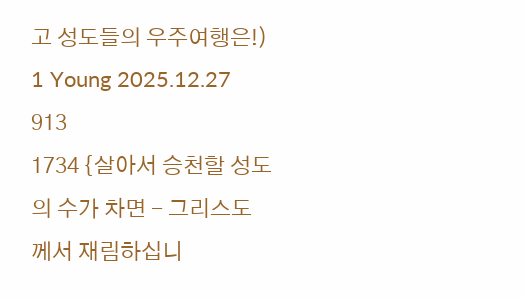고 성도들의 우주여행은!) 1 Young 2025.12.27 913
1734 {살아서 승천할 성도의 수가 차면 - 그리스도께서 재림하십니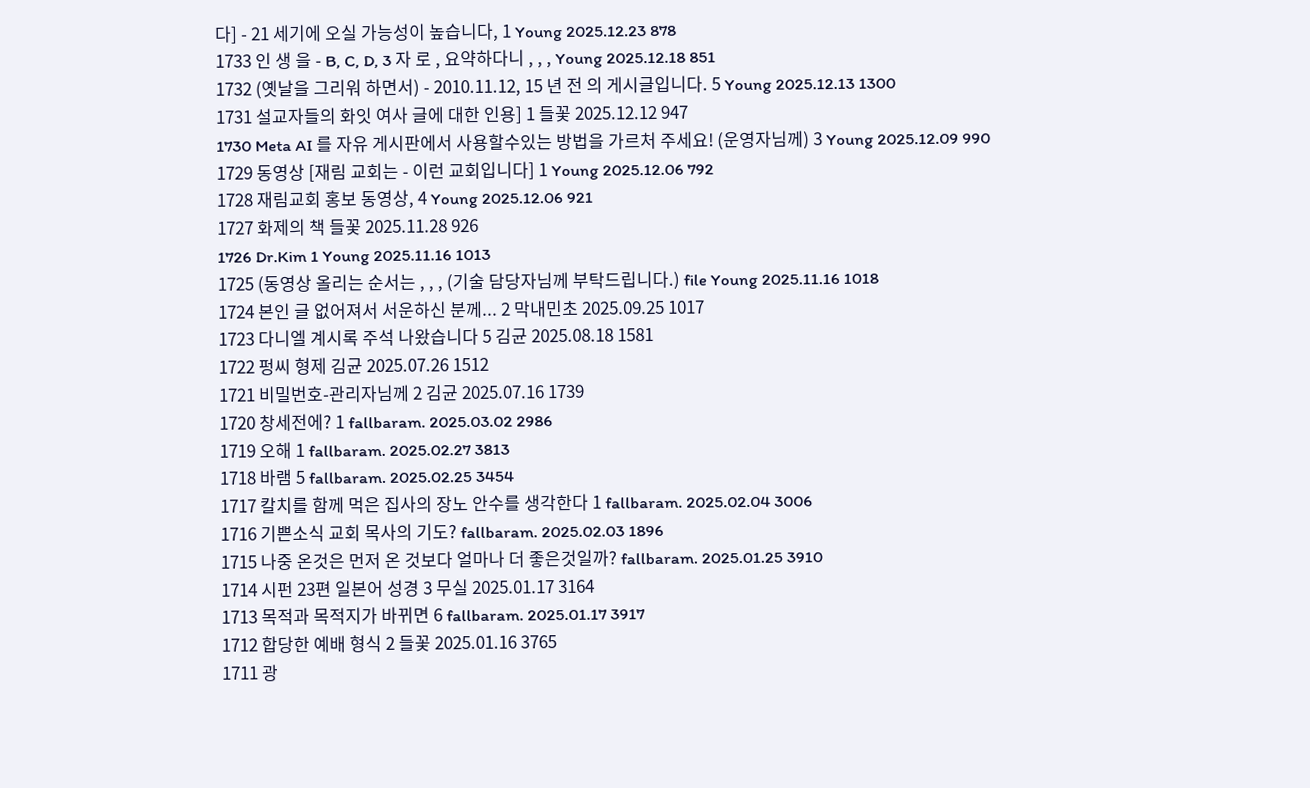다] - 21 세기에 오실 가능성이 높습니다, 1 Young 2025.12.23 878
1733 인 생 을 - B, C, D, 3 자 로 , 요약하다니 , , , Young 2025.12.18 851
1732 (옛날을 그리워 하면서) - 2010.11.12, 15 년 전 의 게시글입니다. 5 Young 2025.12.13 1300
1731 설교자들의 화잇 여사 글에 대한 인용] 1 들꽃 2025.12.12 947
1730 Meta AI 를 자유 게시판에서 사용할수있는 방법을 가르처 주세요! (운영자님께) 3 Young 2025.12.09 990
1729 동영상 [재림 교회는 - 이런 교회입니다] 1 Young 2025.12.06 792
1728 재림교회 홍보 동영상, 4 Young 2025.12.06 921
1727 화제의 책 들꽃 2025.11.28 926
1726 Dr.Kim 1 Young 2025.11.16 1013
1725 (동영상 올리는 순서는 , , , (기술 담당자님께 부탁드립니다.) file Young 2025.11.16 1018
1724 본인 글 없어져서 서운하신 분께... 2 막내민초 2025.09.25 1017
1723 다니엘 계시록 주석 나왔습니다 5 김균 2025.08.18 1581
1722 펑씨 형제 김균 2025.07.26 1512
1721 비밀번호-관리자님께 2 김균 2025.07.16 1739
1720 창세전에? 1 fallbaram. 2025.03.02 2986
1719 오해 1 fallbaram. 2025.02.27 3813
1718 바램 5 fallbaram. 2025.02.25 3454
1717 칼치를 함께 먹은 집사의 장노 안수를 생각한다 1 fallbaram. 2025.02.04 3006
1716 기쁜소식 교회 목사의 기도? fallbaram. 2025.02.03 1896
1715 나중 온것은 먼저 온 것보다 얼마나 더 좋은것일까? fallbaram. 2025.01.25 3910
1714 시펀 23편 일본어 성경 3 무실 2025.01.17 3164
1713 목적과 목적지가 바뀌면 6 fallbaram. 2025.01.17 3917
1712 합당한 예배 형식 2 들꽃 2025.01.16 3765
1711 광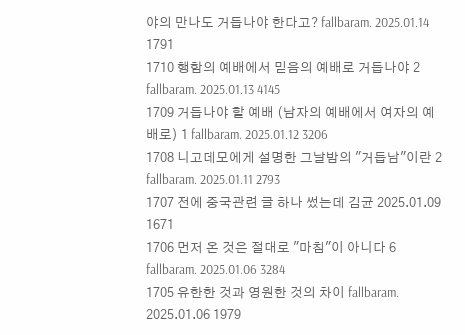야의 만나도 거듭나야 한다고? fallbaram. 2025.01.14 1791
1710 행함의 예배에서 믿음의 예배로 거듭나야 2 fallbaram. 2025.01.13 4145
1709 거듭나야 할 예배 (남자의 예배에서 여자의 예배로) 1 fallbaram. 2025.01.12 3206
1708 니고데모에게 설명한 그날밤의 "거듭남"이란 2 fallbaram. 2025.01.11 2793
1707 전에 중국관련 글 하나 썼는데 김균 2025.01.09 1671
1706 먼저 온 것은 절대로 "마침"이 아니다 6 fallbaram. 2025.01.06 3284
1705 유한한 것과 영원한 것의 차이 fallbaram. 2025.01.06 1979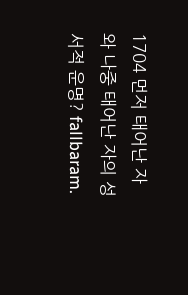1704 먼저 태어난 자와 나중 태어난 자의 성서적 운명? fallbaram.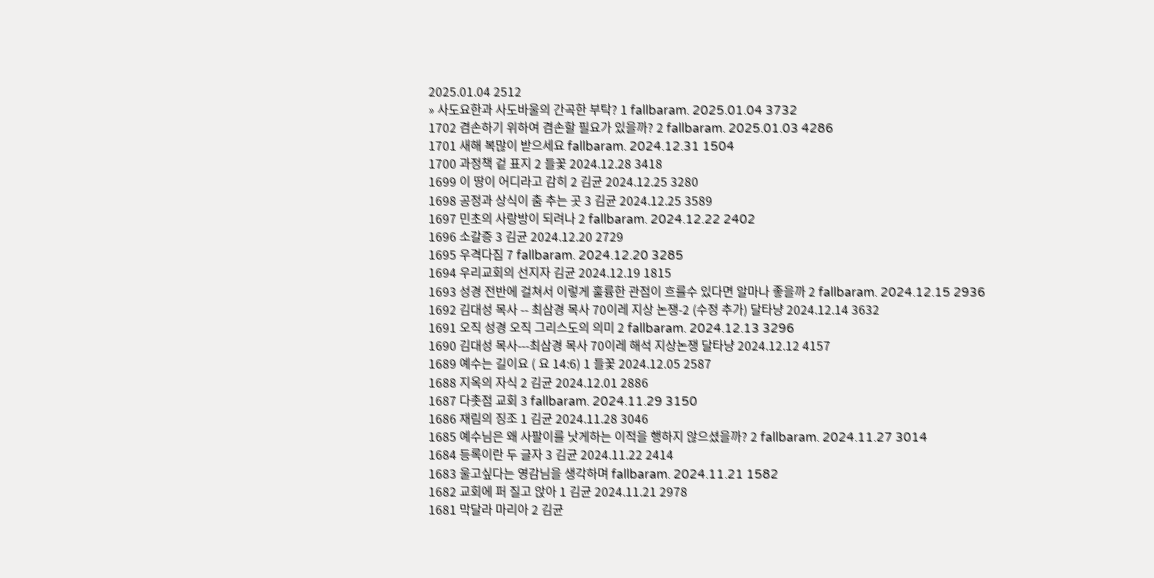2025.01.04 2512
» 사도요한과 사도바울의 간곡한 부탁? 1 fallbaram. 2025.01.04 3732
1702 겸손하기 위하여 겸손할 필요가 있을까? 2 fallbaram. 2025.01.03 4286
1701 새해 복많이 받으세요 fallbaram. 2024.12.31 1504
1700 과정책 겉 표지 2 들꽃 2024.12.28 3418
1699 이 땅이 어디라고 감히 2 김균 2024.12.25 3280
1698 공정과 상식이 춤 추는 곳 3 김균 2024.12.25 3589
1697 민초의 사랑방이 되려나 2 fallbaram. 2024.12.22 2402
1696 소갈증 3 김균 2024.12.20 2729
1695 우격다짐 7 fallbaram. 2024.12.20 3285
1694 우리교회의 선지자 김균 2024.12.19 1815
1693 성경 전반에 걸쳐서 이렇게 훌륭한 관점이 흐를수 있다면 알마나 좋을까 2 fallbaram. 2024.12.15 2936
1692 김대성 목사 -- 최삼경 목사 70이레 지상 논쟁-2 (수정 추가) 달타냥 2024.12.14 3632
1691 오직 성경 오직 그리스도의 의미 2 fallbaram. 2024.12.13 3296
1690 김대성 목사---최삼경 목사 70이레 해석 지상논쟁 달타냥 2024.12.12 4157
1689 예수는 길이요 ( 요 14:6) 1 들꽃 2024.12.05 2587
1688 지옥의 자식 2 김균 2024.12.01 2886
1687 다촛점 교회 3 fallbaram. 2024.11.29 3150
1686 재림의 징조 1 김균 2024.11.28 3046
1685 예수님은 왜 사팔이를 낫게하는 이적을 행하지 않으셨을까? 2 fallbaram. 2024.11.27 3014
1684 등록이란 두 글자 3 김균 2024.11.22 2414
1683 울고싶다는 영감님을 생각하며 fallbaram. 2024.11.21 1582
1682 교회에 퍼 질고 앉아 1 김균 2024.11.21 2978
1681 막달라 마리아 2 김균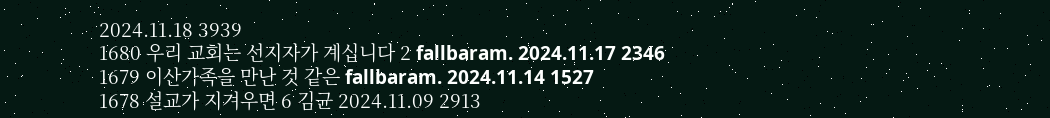2024.11.18 3939
1680 우리 교회는 선지자가 계십니다 2 fallbaram. 2024.11.17 2346
1679 이산가족을 만난 것 같은 fallbaram. 2024.11.14 1527
1678 설교가 지겨우면 6 김균 2024.11.09 2913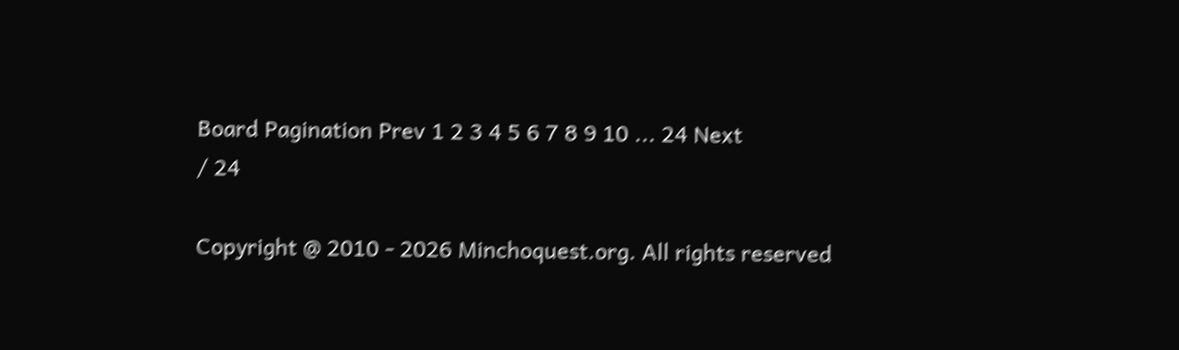Board Pagination Prev 1 2 3 4 5 6 7 8 9 10 ... 24 Next
/ 24

Copyright @ 2010 - 2026 Minchoquest.org. All rights reserved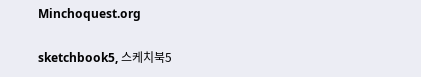Minchoquest.org

sketchbook5, 스케치북5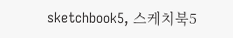sketchbook5, 스케치북5